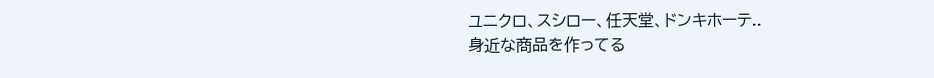ユニクロ、スシロー、任天堂、ドンキホーテ..
身近な商品を作ってる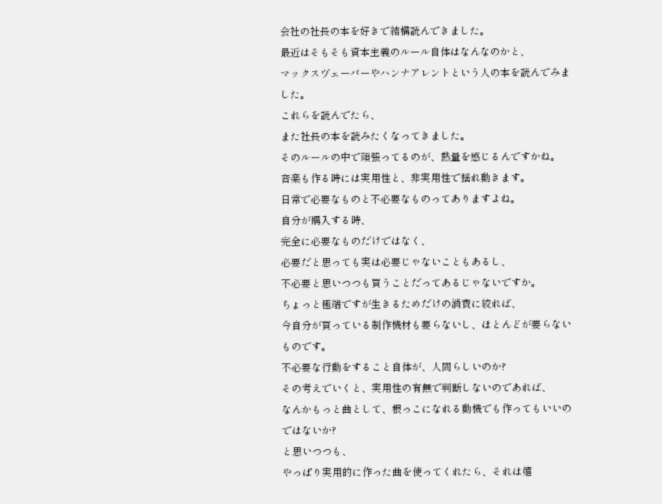会社の社長の本を好きで結構読んできました。
最近はそもそも資本主義のルール自体はなんなのかと、
マックスヴェーバーやハンナアレントという人の本を読んでみました。
これらを読んでたら、
また社長の本を読みたくなってきました。
そのルールの中で頑張ってるのが、熱量を感じるんですかね。
音楽も作る時には実用性と、非実用性で揺れ動きます。
日常で必要なものと不必要なものってありますよね。
自分が購入する時、
完全に必要なものだけではなく、
必要だと思っても実は必要じゃないこともあるし、
不必要と思いつつも買うことだってあるじゃないですか。
ちょっと極端ですが生きるためだけの消費に絞れば、
今自分が買っている制作機材も要らないし、ほとんどが要らないものです。
不必要な行動をすること自体が、人間らしいのか?
その考えでいくと、実用性の有無で判断しないのであれば、
なんかもっと曲として、根っこになれる動機でも作ってもいいのではないか?
と思いつつも、
やっぱり実用的に作った曲を使ってくれたら、それは嬉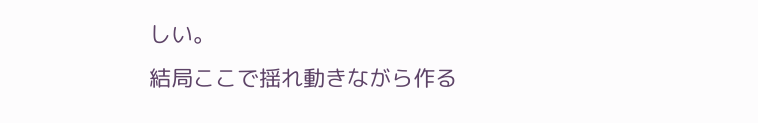しい。
結局ここで揺れ動きながら作る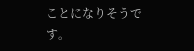ことになりそうです。